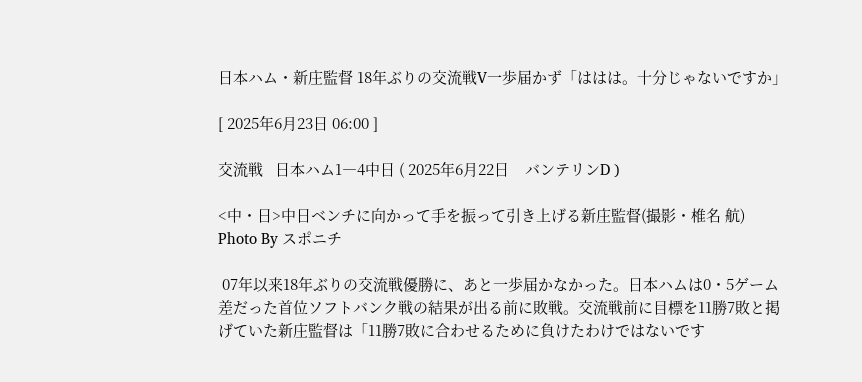日本ハム・新庄監督 18年ぶりの交流戦V一歩届かず「ははは。十分じゃないですか」

[ 2025年6月23日 06:00 ]

交流戦   日本ハム1―4中日 ( 2025年6月22日    バンテリンD )

<中・日>中日ベンチに向かって手を振って引き上げる新庄監督(撮影・椎名 航)
Photo By スポニチ

 07年以来18年ぶりの交流戦優勝に、あと一歩届かなかった。日本ハムは0・5ゲーム差だった首位ソフトバンク戦の結果が出る前に敗戦。交流戦前に目標を11勝7敗と掲げていた新庄監督は「11勝7敗に合わせるために負けたわけではないです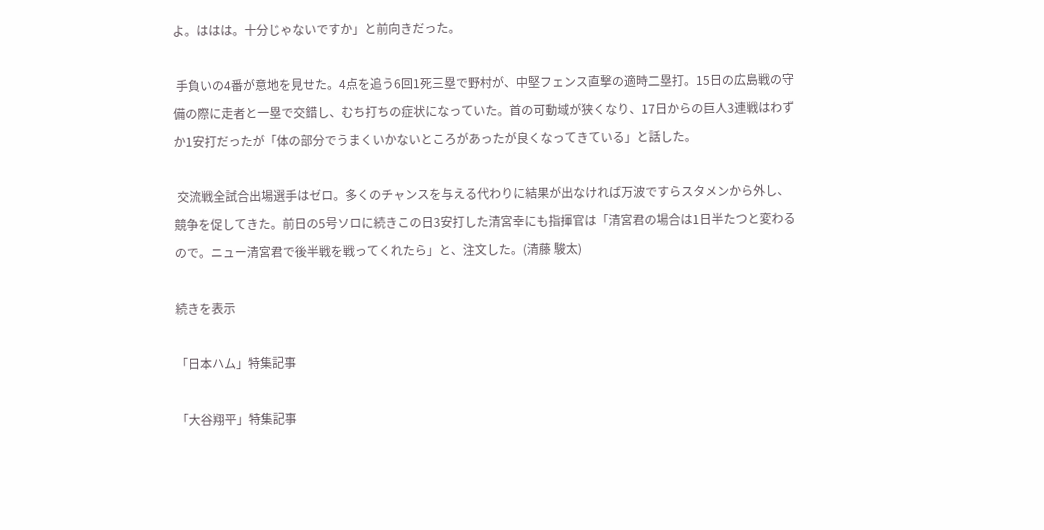よ。ははは。十分じゃないですか」と前向きだった。

 手負いの4番が意地を見せた。4点を追う6回1死三塁で野村が、中堅フェンス直撃の適時二塁打。15日の広島戦の守備の際に走者と一塁で交錯し、むち打ちの症状になっていた。首の可動域が狭くなり、17日からの巨人3連戦はわずか1安打だったが「体の部分でうまくいかないところがあったが良くなってきている」と話した。

 交流戦全試合出場選手はゼロ。多くのチャンスを与える代わりに結果が出なければ万波ですらスタメンから外し、競争を促してきた。前日の5号ソロに続きこの日3安打した清宮幸にも指揮官は「清宮君の場合は1日半たつと変わるので。ニュー清宮君で後半戦を戦ってくれたら」と、注文した。(清藤 駿太)

続きを表示

「日本ハム」特集記事

「大谷翔平」特集記事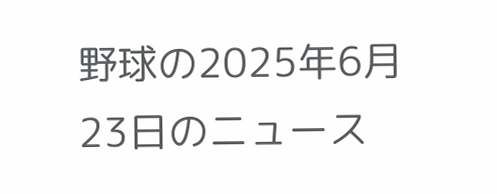野球の2025年6月23日のニュース